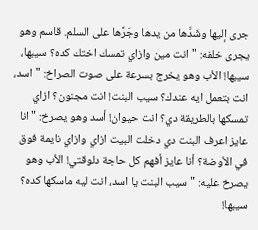جرى إليها وشَدَّها من يدها وجَرَّها على السلم. قاسم وهو يجرى خلفه: "انت مين وازاي تمسك اختك كده؟ سيبها، سيبها! الأب وهو يخرج بسرعة على صوت الصراخ: "اسد، انت بتعمل ايه عندك؟ سيب البنت! انت مجنون؟ ازاي تمسكها بالطريقة دي؟ انت حيوان! أسد وهو يصرخ: "انا عايز اعرف البنت دي دخلت البيت ازاي وازاي نايمة فوق في الأوضة؟ أنا عايز أفهم كل حاجة دلوقتي! الأب وهو يصرخ عليه: "سيب البنت يا اسد، انت ليه ماسكها كده؟ سيبها!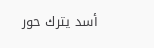أسد يترك حور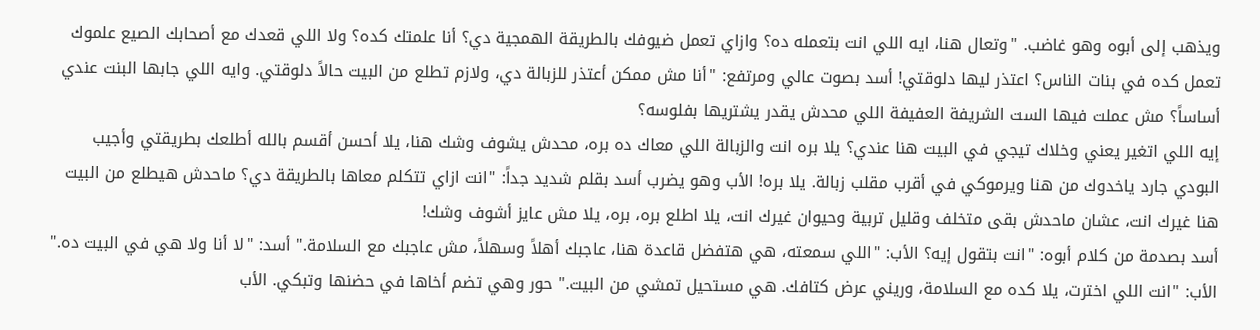ويذهب إلى أبوه وهو غاضب. "وتعال هنا، ايه اللي انت بتعمله ده؟ وازاي تعمل ضيوفك بالطريقة الهمجية دي؟ أنا علمتك كده؟ ولا اللي قعدك مع أصحابك الصيع علموك تعمل كده في بنات الناس؟ اعتذر ليها دلوقتي! أسد بصوت عالي ومرتفع: "أنا مش ممكن أعتذر للزبالة دي، ولازم تطلع من البيت حالاً دلوقتي. وايه اللي جابها البنت عندي أساساً؟ مش عملت فيها الست الشريفة العفيفة اللي محدش يقدر يشتريها بفلوسه؟
إيه اللي اتغير يعني وخلاك تيجي في البيت هنا عندي؟ يلا بره انت والزبالة اللي معاك ده بره، محدش يشوف وشك هنا، يلا أحسن أقسم بالله أطلعك بطريقتي وأجيب البودي جارد ياخدوك من هنا ويرموكي في أقرب مقلب زبالة. يلا بره! الأب وهو يضرب أسد بقلم شديد جداً: "انت ازاي تتكلم معاها بالطريقة دي؟ ماحدش هيطلع من البيت هنا غيرك انت، عشان ماحدش بقى متخلف وقليل تربية وحيوان غيرك انت، يلا اطلع بره، بره، يلا مش عايز أشوف وشك!
أسد بصدمة من كلام أبوه: "انت بتقول إيه؟ الأب: "اللي سمعته، هي هتفضل قاعدة هنا، عاجبك أهلاً وسهلاً، مش عاجبك مع السلامة." أسد: "لا أنا ولا هي في البيت ده." الأب: "انت اللي اخترت، يلا كده مع السلامة، وريني عرض كتافك. هي مستحيل تمشي من البيت." حور وهي تضم أخاها في حضنها وتبكي. الأب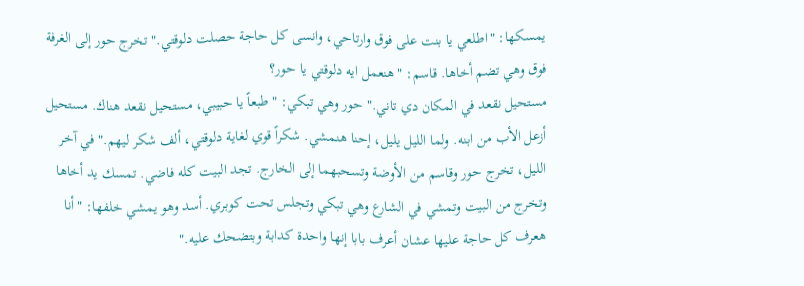يمسكها: "اطلعي يا بنت على فوق وارتاحي، وانسى كل حاجة حصلت دلوقتي." تخرج حور إلى الغرفة فوق وهي تضم أخاها. قاسم: "هنعمل ايه دلوقتي يا حور؟
مستحيل نقعد في المكان دي تاني." حور وهي تبكي: "طبعاً يا حبيبي، مستحيل نقعد هناك. مستحيل أزعل الأب من ابنه. ولما الليل يليل، إحنا هنمشي. شكراً قوي لغاية دلوقتي، ألف شكر ليهم." في آخر الليل، تخرج حور وقاسم من الأوضة وتسحبهما إلى الخارج. تجد البيت كله فاضي. تمسك يد أخاها وتخرج من البيت وتمشي في الشارع وهي تبكي وتجلس تحت كوبري. أسد وهو يمشي خلفها: "أنا هعرف كل حاجة عليها عشان أعرف بابا إنها واحدة كدابة وبتضحك عليه."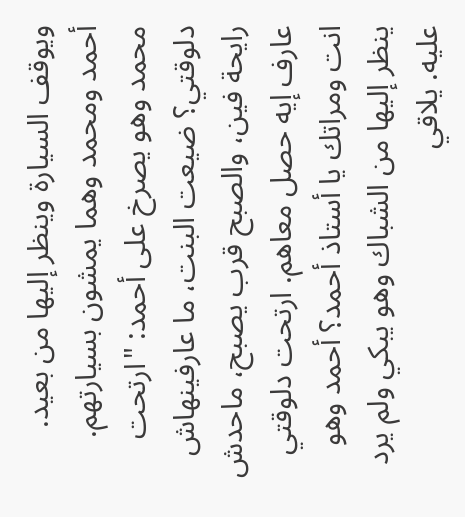ويوقف السيارة وينظر إليها من بعيد. أحمد ومحمد وهما يمشون بسيارتهم. محمد وهو يصرخ على أحمد: "ارتحت دلوقتي؟ ضيعت البنت، ما عارفينهاش رايحة فين، والصبح قرب يصبح، ماحدش عارف إيه حصل معاهم. ارتحت دلوقتي انت ومراتك يا أستاذ أحمد؟ أحمد وهو ينظر إليها من الشباك وهو يبكي ولم يرد عليه. يلاقي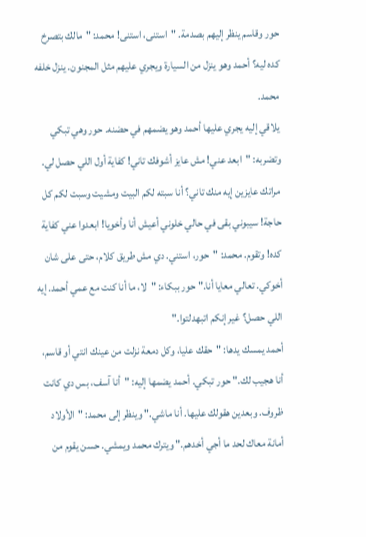حور وقاسم ينظر إليهم بصدمة. "استنى، استنى! محمد: "مالك بتصرخ كده ليه؟ أحمد وهو ينزل من السيارة ويجري عليهم مثل المجنون. ينزل خلفه محمد.
يلاقي إليه يجري عليها أحمد وهو يضمهم في حضنه. حور وهي تبكي وتضربه: "ابعد عني! مش عايز أشوفك تاني! كفاية أول اللي حصل لي. مراتك عايزين إيه منك تاني؟ أنا سبته لكم البيت ومشيت وسبت لكم كل حاجة! سيبوني بقى في حالي خلوني أعيش أنا وأخويا! ابعدوا عني كفاية كده! وتقوم. محمد: "حور، استني. دي مش طريق كلام، حتى على شان أخوكي. تعالي معايا أنا." حور ببكاء: "لا، ما أنا كنت مع عمي أحمد. إيه اللي حصل؟ غير إنكم اتبهدلتوا."
أحمد يمسك يدها: "حقك عليا، وكل دمعة نزلت من عينك انتي أو قاسم، أنا هجيب لك." حور تبكي. أحمد يضمها إليه: "أنا آسف، بس دي كانت ظروف. وبعدين هقولك عليها. أنا ماشي." وينظر إلى محمد: "الأولاد أمانة معاك لحد ما أجي أخدهم." ويترك محمد ويمشي. حسن يقوم من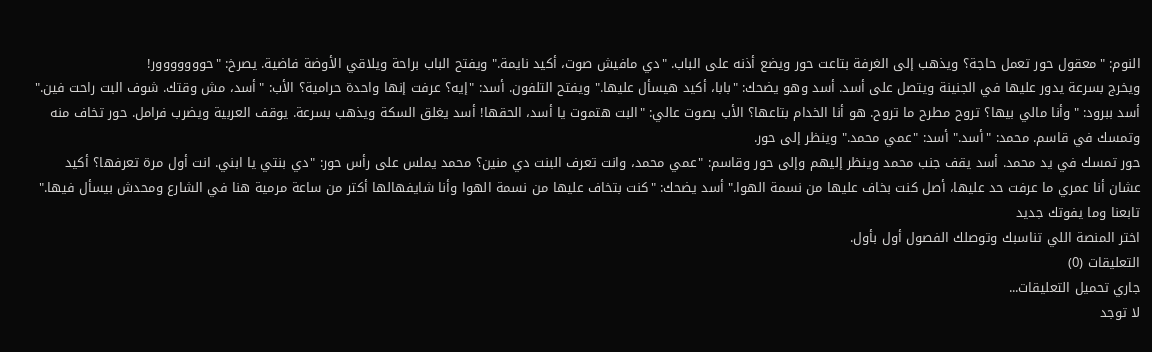النوم: "معقول حور تعمل حاجة؟ ويذهب إلى الغرفة بتاعت حور ويضع أذنه على الباب. "دي مافيش صوت، أكيد نايمة." ويفتح الباب براحة ويلاقي الأوضة فاضية. يصرخ: "حووووووور!
ويخرج بسرعة يدور عليها في الجنينة ويتصل على أسد. أسد وهو يضحك: "بابا، أكيد هيسأل عليها." ويفتح التلفون. أسد: "إيه؟ عرفت إنها واحدة حرامية؟ الأب: "أسد، مش وقتك. شوف البت راحت فين." أسد ببرود: "وأنا مالي بيها؟ تروح مطرح ما تروح. هو أنا الخدام بتاعها؟ الأب بصوت عالي: "البت هتموت يا أسد، الحقها! أسد يغلق السكة ويذهب بسرعة. يوقف العربية ويضرب فرامل. حور تخاف منه وتمسك في قاسم. محمد: "أسد." أسد: "عمي محمد." وينظر إلى حور.
حور تمسك في يد محمد. أسد يقف جنب محمد وينظر إليهم وإلى حور وقاسم: "عمي محمد، وانت تعرف البنت دي منين؟ محمد يملس على رأس حور: "دي بنتي يا ابني. انت أول مرة تعرفها؟ أكيد عشان أنا عمري ما عرفت حد عليها، أصل كنت بخاف عليها من نسمة الهوا." أسد يضحك: "كنت بتخاف عليها من نسمة الهوا وأنا شايفهالها أكتر من ساعة مرمية هنا في الشارع ومحدش بيسأل فيها."
تابعنا وما يفوتك جديد
اختر المنصة اللي تناسبك وتوصلك الفصول أول بأول.
التعليقات (0)
جاري تحميل التعليقات...
لا توجد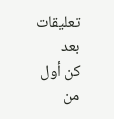تعليقات بعد
كن أول من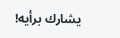يشارك برأيه!